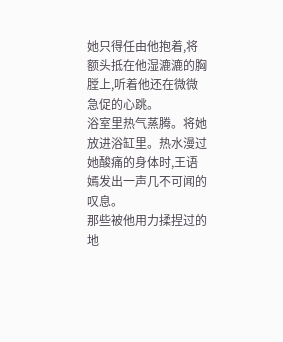她只得任由他抱着,将额头抵在他湿漉漉的胸膛上,听着他还在微微急促的心跳。
浴室里热气蒸腾。将她放进浴缸里。热水漫过她酸痛的身体时,王语嫣发出一声几不可闻的叹息。
那些被他用力揉捏过的地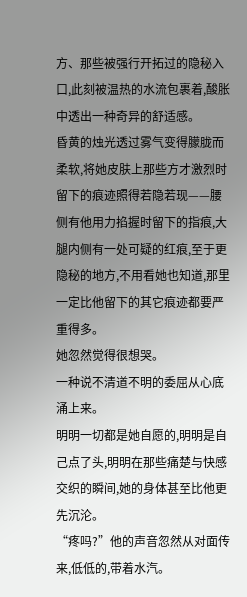方、那些被强行开拓过的隐秘入口,此刻被温热的水流包裹着,酸胀中透出一种奇异的舒适感。
昏黄的烛光透过雾气变得朦胧而柔软,将她皮肤上那些方才激烈时留下的痕迹照得若隐若现——腰侧有他用力掐握时留下的指痕,大腿内侧有一处可疑的红痕,至于更隐秘的地方,不用看她也知道,那里一定比他留下的其它痕迹都要严重得多。
她忽然觉得很想哭。
一种说不清道不明的委屈从心底涌上来。
明明一切都是她自愿的,明明是自己点了头,明明在那些痛楚与快感交织的瞬间,她的身体甚至比他更先沉沦。
“疼吗?”他的声音忽然从对面传来,低低的,带着水汽。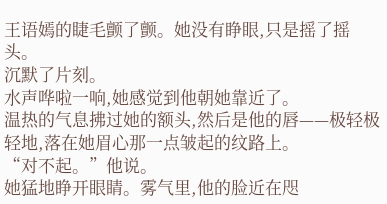王语嫣的睫毛颤了颤。她没有睁眼,只是摇了摇头。
沉默了片刻。
水声哗啦一响,她感觉到他朝她靠近了。
温热的气息拂过她的额头,然后是他的唇——极轻极轻地,落在她眉心那一点皱起的纹路上。
“对不起。”他说。
她猛地睁开眼睛。雾气里,他的脸近在咫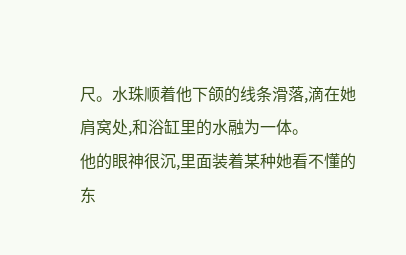尺。水珠顺着他下颌的线条滑落,滴在她肩窝处,和浴缸里的水融为一体。
他的眼神很沉,里面装着某种她看不懂的东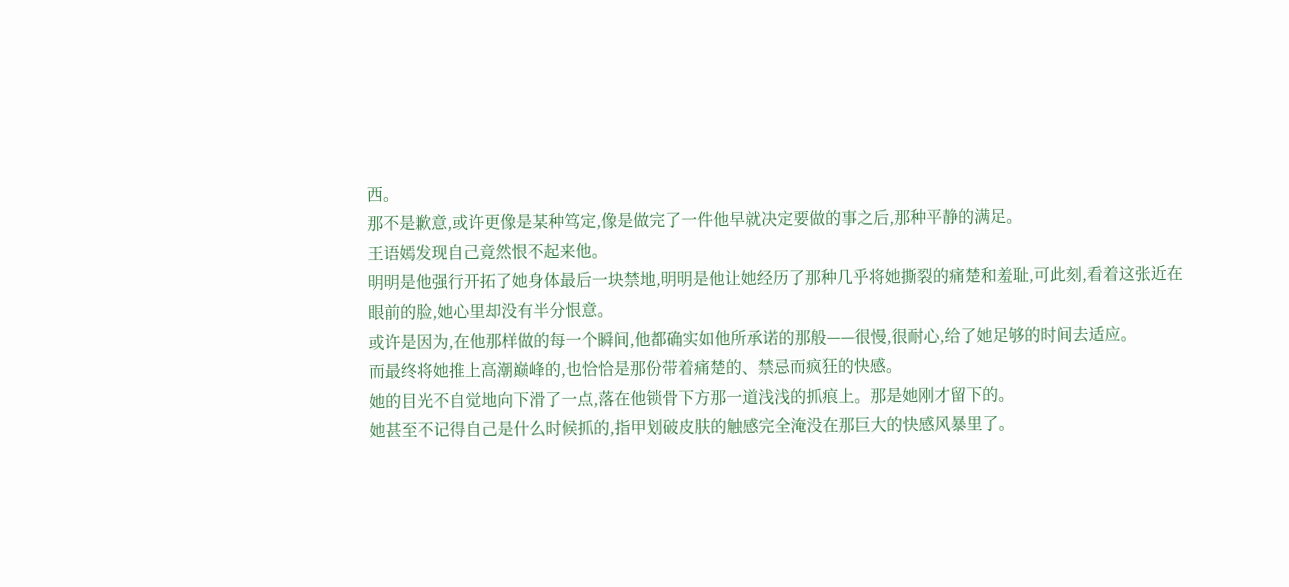西。
那不是歉意,或许更像是某种笃定,像是做完了一件他早就决定要做的事之后,那种平静的满足。
王语嫣发现自己竟然恨不起来他。
明明是他强行开拓了她身体最后一块禁地,明明是他让她经历了那种几乎将她撕裂的痛楚和羞耻,可此刻,看着这张近在眼前的脸,她心里却没有半分恨意。
或许是因为,在他那样做的每一个瞬间,他都确实如他所承诺的那般——很慢,很耐心,给了她足够的时间去适应。
而最终将她推上高潮巅峰的,也恰恰是那份带着痛楚的、禁忌而疯狂的快感。
她的目光不自觉地向下滑了一点,落在他锁骨下方那一道浅浅的抓痕上。那是她刚才留下的。
她甚至不记得自己是什么时候抓的,指甲划破皮肤的触感完全淹没在那巨大的快感风暴里了。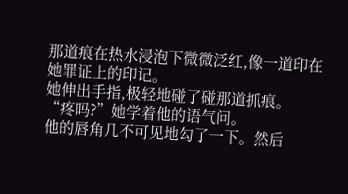那道痕在热水浸泡下微微泛红,像一道印在她罪证上的印记。
她伸出手指,极轻地碰了碰那道抓痕。
“疼吗?”她学着他的语气问。
他的唇角几不可见地勾了一下。然后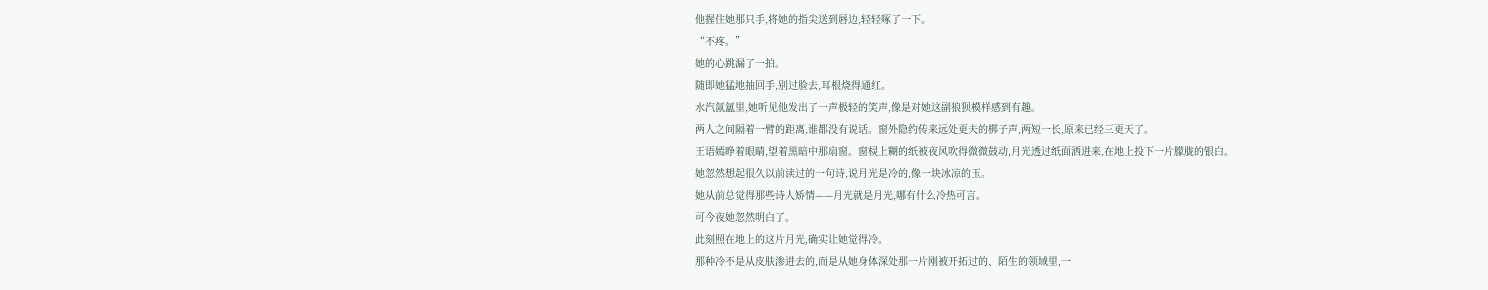他握住她那只手,将她的指尖送到唇边,轻轻啄了一下。
“不疼。”
她的心跳漏了一拍。
随即她猛地抽回手,别过脸去,耳根烧得通红。
水汽氤氲里,她听见他发出了一声极轻的笑声,像是对她这副狼狈模样感到有趣。
两人之间隔着一臂的距离,谁都没有说话。窗外隐约传来远处更夫的梆子声,两短一长,原来已经三更天了。
王语嫣睁着眼睛,望着黑暗中那扇窗。窗棂上糊的纸被夜风吹得微微鼓动,月光透过纸面洒进来,在地上投下一片朦胧的银白。
她忽然想起很久以前读过的一句诗,说月光是冷的,像一块冰凉的玉。
她从前总觉得那些诗人矫情——月光就是月光,哪有什么冷热可言。
可今夜她忽然明白了。
此刻照在地上的这片月光,确实让她觉得冷。
那种冷不是从皮肤渗进去的,而是从她身体深处那一片刚被开拓过的、陌生的领域里,一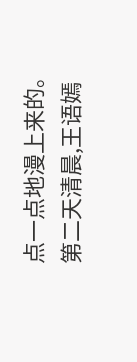点一点地漫上来的。
第二天清晨,王语嫣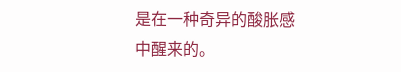是在一种奇异的酸胀感中醒来的。